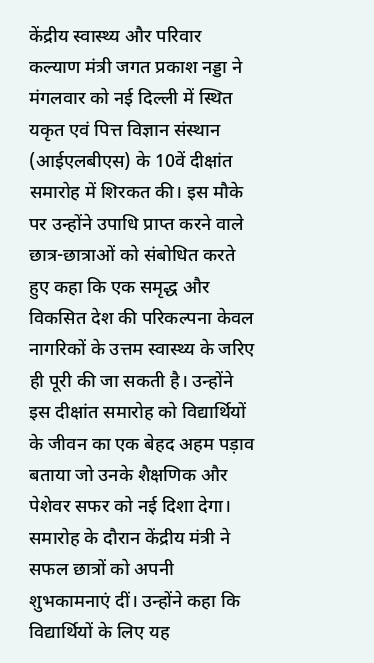केंद्रीय स्वास्थ्य और परिवार कल्याण मंत्री जगत प्रकाश नड्डा ने मंगलवार को नई दिल्ली में स्थित यकृत एवं पित्त विज्ञान संस्थान (आईएलबीएस) के 10वें दीक्षांत समारोह में शिरकत की। इस मौके पर उन्होंने उपाधि प्राप्त करने वाले छात्र-छात्राओं को संबोधित करते हुए कहा कि एक समृद्ध और विकसित देश की परिकल्पना केवल नागरिकों के उत्तम स्वास्थ्य के जरिए ही पूरी की जा सकती है। उन्होंने इस दीक्षांत समारोह को विद्यार्थियों के जीवन का एक बेहद अहम पड़ाव बताया जो उनके शैक्षणिक और पेशेवर सफर को नई दिशा देगा।
समारोह के दौरान केंद्रीय मंत्री ने सफल छात्रों को अपनी शुभकामनाएं दीं। उन्होंने कहा कि विद्यार्थियों के लिए यह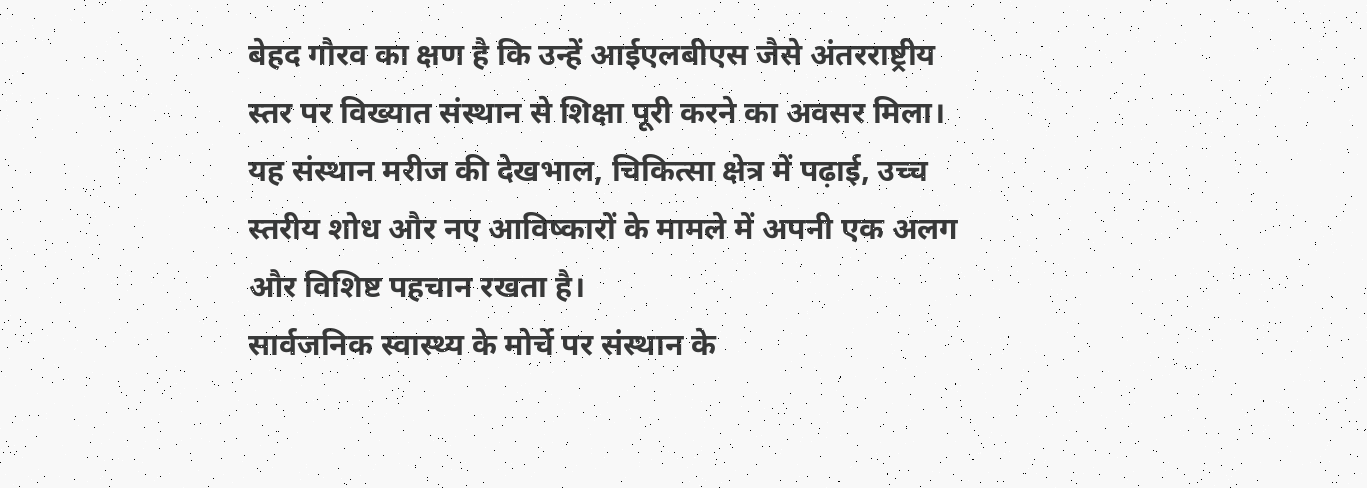बेहद गौरव का क्षण है कि उन्हें आईएलबीएस जैसे अंतरराष्ट्रीय स्तर पर विख्यात संस्थान से शिक्षा पूरी करने का अवसर मिला। यह संस्थान मरीज की देखभाल, चिकित्सा क्षेत्र में पढ़ाई, उच्च स्तरीय शोध और नए आविष्कारों के मामले में अपनी एक अलग और विशिष्ट पहचान रखता है।
सार्वजनिक स्वास्थ्य के मोर्चे पर संस्थान के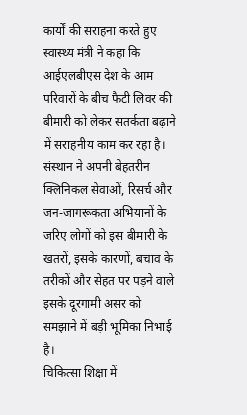कार्यों की सराहना करते हुए स्वास्थ्य मंत्री ने कहा कि आईएलबीएस देश के आम परिवारों के बीच फैटी लिवर की बीमारी को लेकर सतर्कता बढ़ाने में सराहनीय काम कर रहा है। संस्थान ने अपनी बेहतरीन क्लिनिकल सेवाओं, रिसर्च और जन-जागरूकता अभियानों के जरिए लोगों को इस बीमारी के खतरों, इसके कारणों, बचाव के तरीकों और सेहत पर पड़ने वाले इसके दूरगामी असर को समझाने में बड़ी भूमिका निभाई है।
चिकित्सा शिक्षा में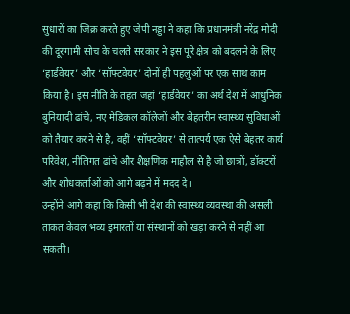सुधारों का जिक्र करते हुए जेपी नड्डा ने कहा कि प्रधानमंत्री नरेंद्र मोदी की दूरगामी सोच के चलते सरकार ने इस पूरे क्षेत्र को बदलने के लिए ‘हार्डवेयर’ और ‘सॉफ्टवेयर’ दोनों ही पहलुओं पर एक साथ काम किया है। इस नीति के तहत जहां ‘हार्डवेयर’ का अर्थ देश में आधुनिक बुनियादी ढांचे, नए मेडिकल कॉलेजों और बेहतरीन स्वास्थ्य सुविधाओं को तैयार करने से है, वहीं ‘सॉफ्टवेयर’ से तात्पर्य एक ऐसे बेहतर कार्य परिवेश, नीतिगत ढांचे और शैक्षणिक माहौल से है जो छात्रों, डॉक्टरों और शोधकर्ताओं को आगे बढ़ने में मदद दे।
उन्होंने आगे कहा कि किसी भी देश की स्वास्थ्य व्यवस्था की असली ताकत केवल भव्य इमारतों या संस्थानों को खड़ा करने से नहीं आ सकती।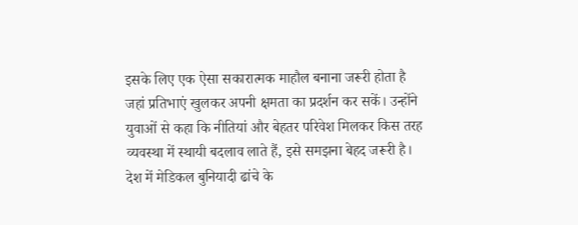इसके लिए एक ऐसा सकारात्मक माहौल बनाना जरूरी होता है जहां प्रतिभाएं खुलकर अपनी क्षमता का प्रदर्शन कर सकें। उन्होंने युवाओं से कहा कि नीतियां और बेहतर परिवेश मिलकर किस तरह व्यवस्था में स्थायी बदलाव लाते हैं, इसे समझना बेहद जरूरी है।
देश में मेडिकल बुनियादी ढांचे के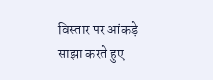विस्तार पर आंकड़े साझा करते हुए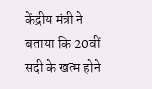केंद्रीय मंत्री ने बताया कि 20वीं सदी के खत्म होने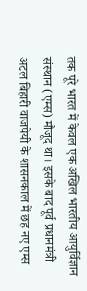तक पूरे भारत में केवल एक अखिल भारतीय आयुर्विज्ञान संस्थान (एम्स) मौजूद था। इसके बाद पूर्व प्रधानमंत्री अटल बिहारी वाजपेयी के शासनकाल में छह नए एम्स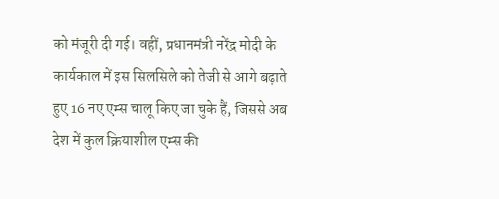को मंजूरी दी गई। वहीं, प्रधानमंत्री नरेंद्र मोदी के कार्यकाल में इस सिलसिले को तेजी से आगे बढ़ाते हुए 16 नए एम्स चालू किए जा चुके हैं, जिससे अब देश में कुल क्रियाशील एम्स की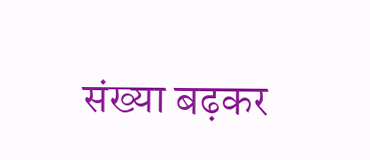संख्या बढ़कर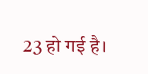23 हो गई है।